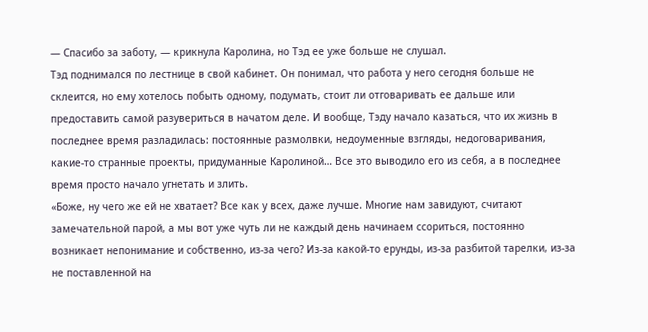— Спасибо за заботу, — крикнула Каролина, но Тэд ее уже больше не слушал.
Тэд поднимался по лестнице в свой кабинет. Он понимал, что работа у него сегодня больше не склеится, но ему хотелось побыть одному, подумать, стоит ли отговаривать ее дальше или предоставить самой разувериться в начатом деле. И вообще, Тэду начало казаться, что их жизнь в последнее время разладилась: постоянные размолвки, недоуменные взгляды, недоговаривания, какие-то странные проекты, придуманные Каролиной… Все это выводило его из себя, а в последнее время просто начало угнетать и злить.
«Боже, ну чего же ей не хватает? Все как у всех, даже лучше. Многие нам завидуют, считают замечательной парой, а мы вот уже чуть ли не каждый день начинаем ссориться, постоянно возникает непонимание и собственно, из-за чего? Из-за какой-то ерунды, из-за разбитой тарелки, из-за не поставленной на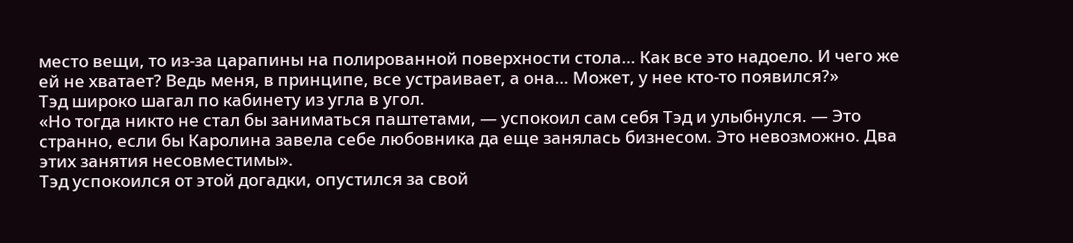место вещи, то из-за царапины на полированной поверхности стола… Как все это надоело. И чего же ей не хватает? Ведь меня, в принципе, все устраивает, а она… Может, у нее кто-то появился?»
Тэд широко шагал по кабинету из угла в угол.
«Но тогда никто не стал бы заниматься паштетами, — успокоил сам себя Тэд и улыбнулся. — Это странно, если бы Каролина завела себе любовника да еще занялась бизнесом. Это невозможно. Два этих занятия несовместимы».
Тэд успокоился от этой догадки, опустился за свой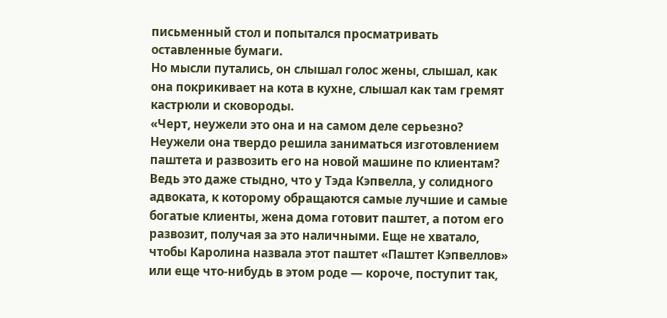письменный стол и попытался просматривать оставленные бумаги.
Но мысли путались, он слышал голос жены, слышал, как она покрикивает на кота в кухне, слышал как там гремят кастрюли и сковороды.
«Черт, неужели это она и на самом деле серьезно? Неужели она твердо решила заниматься изготовлением паштета и развозить его на новой машине по клиентам? Ведь это даже стыдно, что у Тэда Кэпвелла, у солидного адвоката, к которому обращаются самые лучшие и самые богатые клиенты, жена дома готовит паштет, а потом его развозит, получая за это наличными. Еще не хватало, чтобы Каролина назвала этот паштет «Паштет Кэпвеллов» или еще что-нибудь в этом роде — короче, поступит так,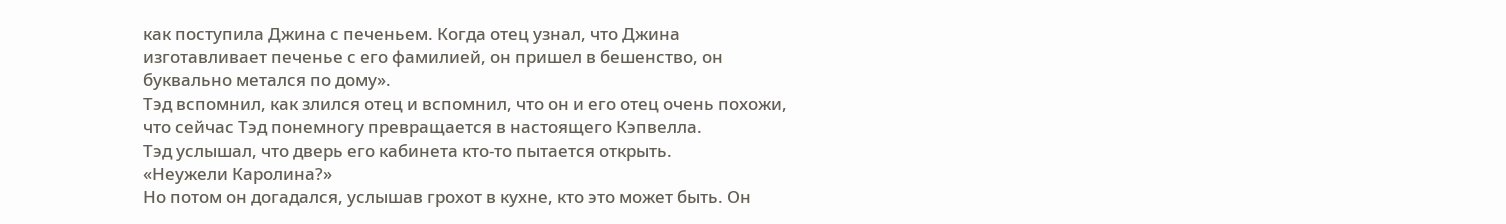как поступила Джина с печеньем. Когда отец узнал, что Джина изготавливает печенье с его фамилией, он пришел в бешенство, он буквально метался по дому».
Тэд вспомнил, как злился отец и вспомнил, что он и его отец очень похожи, что сейчас Тэд понемногу превращается в настоящего Кэпвелла.
Тэд услышал, что дверь его кабинета кто-то пытается открыть.
«Неужели Каролина?»
Но потом он догадался, услышав грохот в кухне, кто это может быть. Он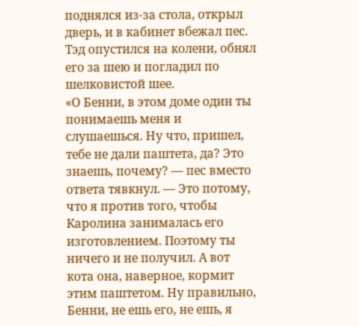поднялся из-за стола, открыл дверь, и в кабинет вбежал пес. Тэд опустился на колени, обнял его за шею и погладил по шелковистой шее.
«О Бенни, в этом доме один ты понимаешь меня и слушаешься. Ну что, пришел, тебе не дали паштета, да? Это знаешь, почему? — пес вместо ответа тявкнул. — Это потому, что я против того, чтобы Каролина занималась его изготовлением. Поэтому ты ничего и не получил. А вот кота она, наверное, кормит этим паштетом. Ну правильно, Бенни, не ешь его, не ешь, я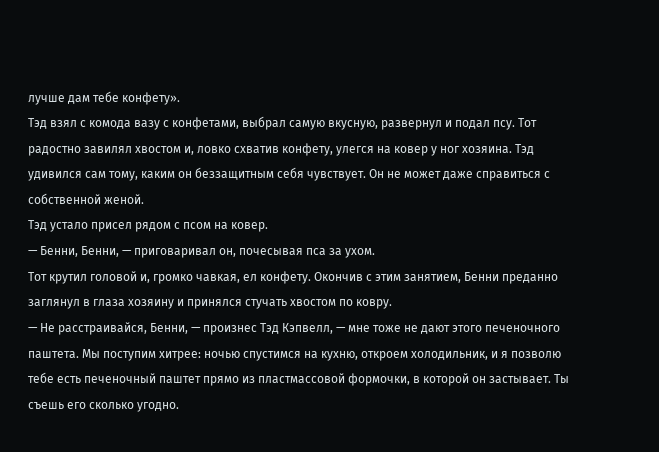лучше дам тебе конфету».
Тэд взял с комода вазу с конфетами, выбрал самую вкусную, развернул и подал псу. Тот радостно завилял хвостом и, ловко схватив конфету, улегся на ковер у ног хозяина. Тэд удивился сам тому, каким он беззащитным себя чувствует. Он не может даже справиться с собственной женой.
Тэд устало присел рядом с псом на ковер.
— Бенни, Бенни, — приговаривал он, почесывая пса за ухом.
Тот крутил головой и, громко чавкая, ел конфету. Окончив с этим занятием, Бенни преданно заглянул в глаза хозяину и принялся стучать хвостом по ковру.
— Не расстраивайся, Бенни, — произнес Тэд Кэпвелл, — мне тоже не дают этого печеночного паштета. Мы поступим хитрее: ночью спустимся на кухню, откроем холодильник, и я позволю тебе есть печеночный паштет прямо из пластмассовой формочки, в которой он застывает. Ты съешь его сколько угодно.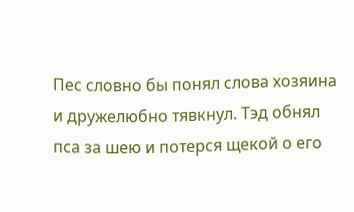Пес словно бы понял слова хозяина и дружелюбно тявкнул. Тэд обнял пса за шею и потерся щекой о его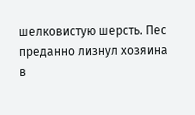шелковистую шерсть. Пес преданно лизнул хозяина в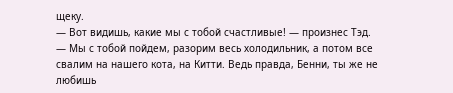щеку.
— Вот видишь, какие мы с тобой счастливые! — произнес Тэд. — Мы с тобой пойдем, разорим весь холодильник, а потом все свалим на нашего кота, на Китти. Ведь правда, Бенни, ты же не любишь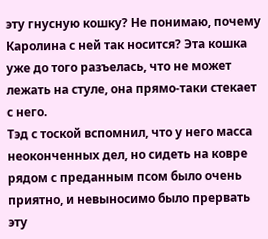эту гнусную кошку? Не понимаю, почему Каролина с ней так носится? Эта кошка уже до того разъелась, что не может лежать на стуле, она прямо-таки стекает с него.
Тэд с тоской вспомнил, что у него масса неоконченных дел, но сидеть на ковре рядом с преданным псом было очень приятно, и невыносимо было прервать эту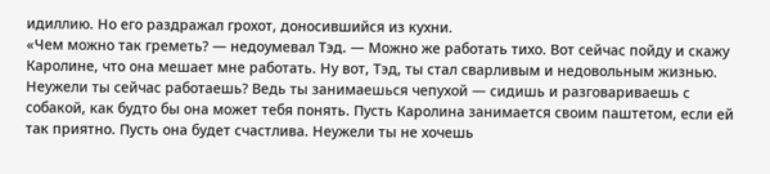идиллию. Но его раздражал грохот, доносившийся из кухни.
«Чем можно так греметь? — недоумевал Тэд. — Можно же работать тихо. Вот сейчас пойду и скажу Каролине, что она мешает мне работать. Ну вот, Тэд, ты стал сварливым и недовольным жизнью. Неужели ты сейчас работаешь? Ведь ты занимаешься чепухой — сидишь и разговариваешь с собакой, как будто бы она может тебя понять. Пусть Каролина занимается своим паштетом, если ей так приятно. Пусть она будет счастлива. Неужели ты не хочешь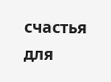счастья для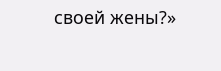своей жены?»